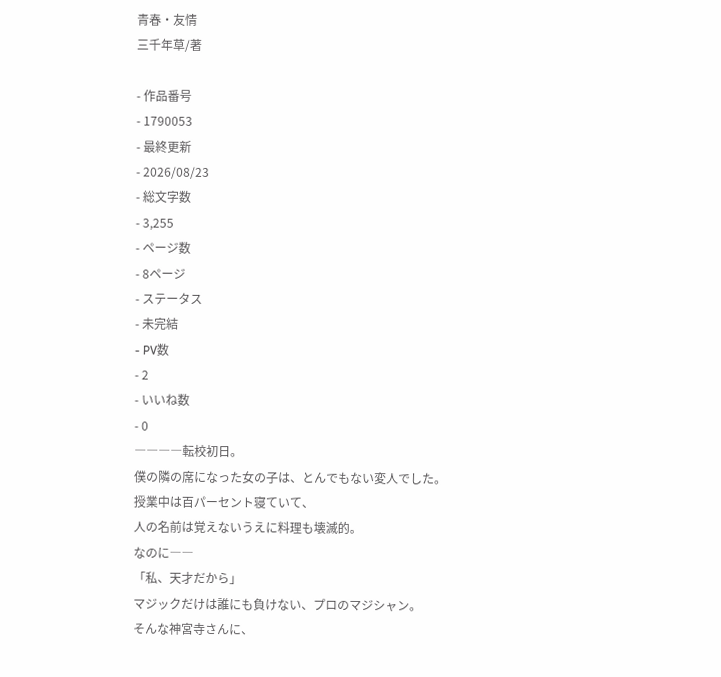青春・友情
三千年草/著

- 作品番号
- 1790053
- 最終更新
- 2026/08/23
- 総文字数
- 3,255
- ページ数
- 8ページ
- ステータス
- 未完結
- PV数
- 2
- いいね数
- 0
――――転校初日。
僕の隣の席になった女の子は、とんでもない変人でした。
授業中は百パーセント寝ていて、
人の名前は覚えないうえに料理も壊滅的。
なのに――
「私、天才だから」
マジックだけは誰にも負けない、プロのマジシャン。
そんな神宮寺さんに、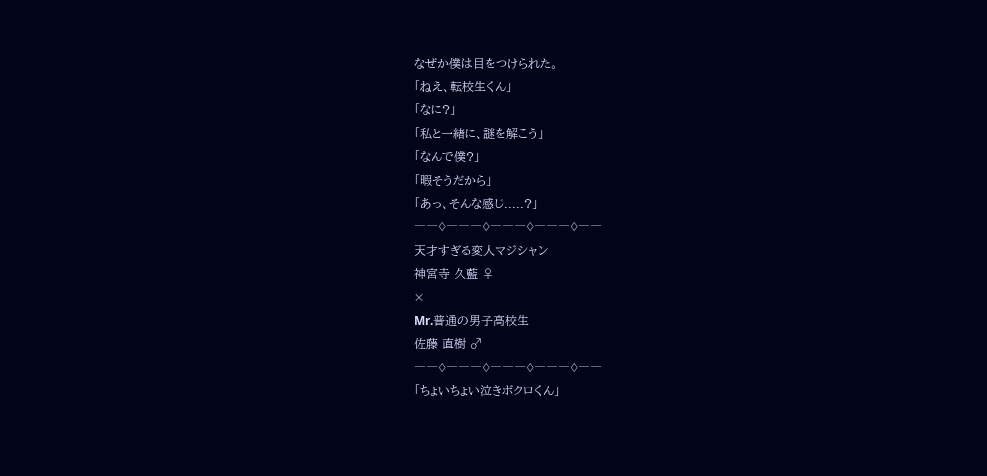なぜか僕は目をつけられた。
「ねえ、転校生くん」
「なに?」
「私と一緒に、謎を解こう」
「なんで僕?」
「暇そうだから」
「あっ、そんな感じ.....?」
――♢―――♢―――♢―――♢――
天才すぎる変人マジシャン
神宮寺 久藍 ♀
×
Mr.普通の男子高校生
佐藤 直樹 ♂
――♢―――♢―――♢―――♢――
「ちょいちょい泣きボクロくん」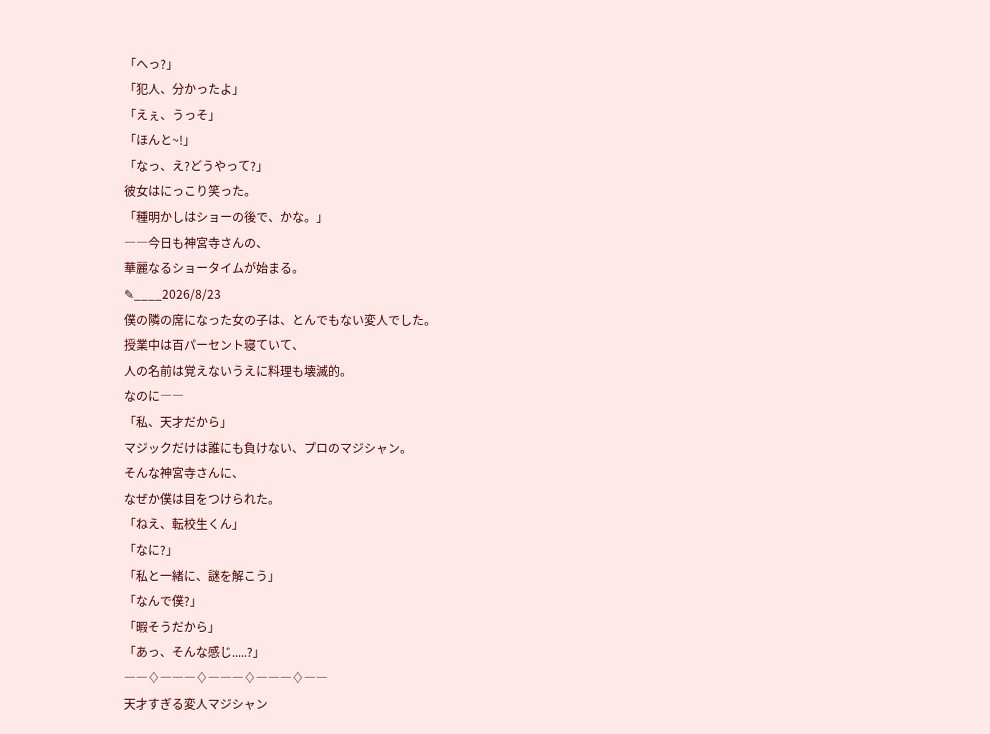「へっ?」
「犯人、分かったよ」
「えぇ、うっそ」
「ほんと~!」
「なっ、え?どうやって?」
彼女はにっこり笑った。
「種明かしはショーの後で、かな。」
――今日も神宮寺さんの、
華麗なるショータイムが始まる。
✎____2026/8/23
僕の隣の席になった女の子は、とんでもない変人でした。
授業中は百パーセント寝ていて、
人の名前は覚えないうえに料理も壊滅的。
なのに――
「私、天才だから」
マジックだけは誰にも負けない、プロのマジシャン。
そんな神宮寺さんに、
なぜか僕は目をつけられた。
「ねえ、転校生くん」
「なに?」
「私と一緒に、謎を解こう」
「なんで僕?」
「暇そうだから」
「あっ、そんな感じ.....?」
――♢―――♢―――♢―――♢――
天才すぎる変人マジシャン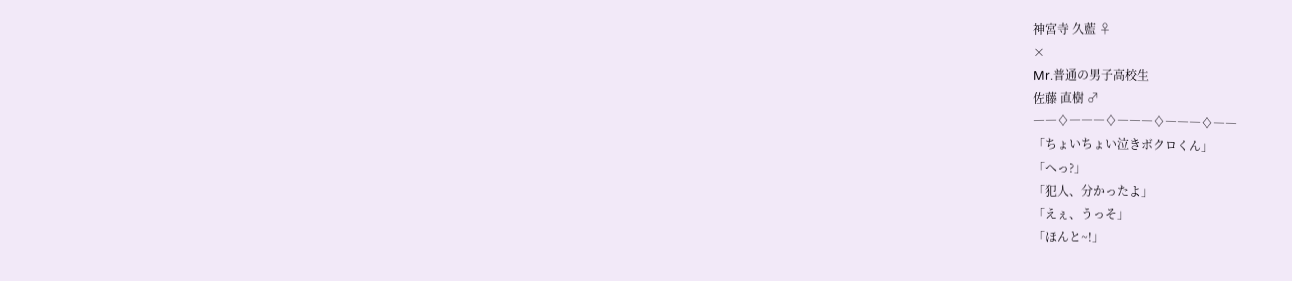神宮寺 久藍 ♀
×
Mr.普通の男子高校生
佐藤 直樹 ♂
――♢―――♢―――♢―――♢――
「ちょいちょい泣きボクロくん」
「へっ?」
「犯人、分かったよ」
「えぇ、うっそ」
「ほんと~!」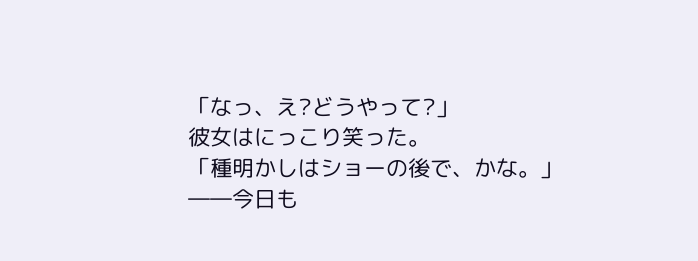「なっ、え?どうやって?」
彼女はにっこり笑った。
「種明かしはショーの後で、かな。」
――今日も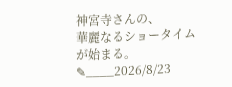神宮寺さんの、
華麗なるショータイムが始まる。
✎____2026/8/23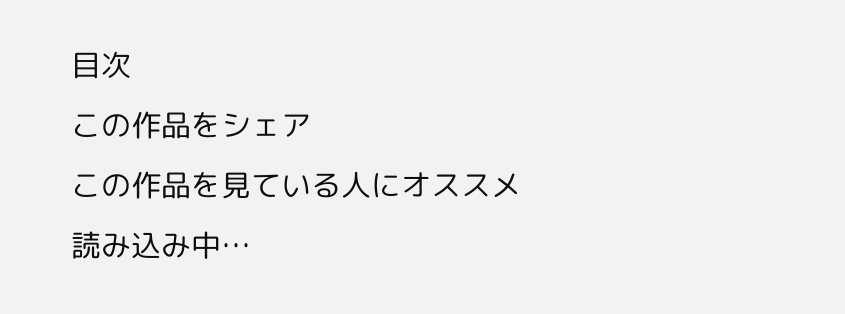目次
この作品をシェア
この作品を見ている人にオススメ
読み込み中…